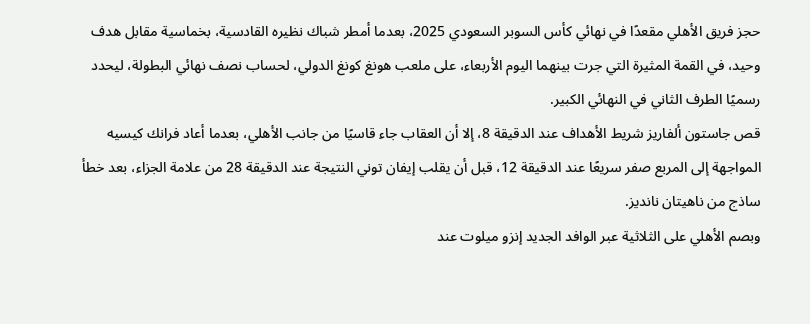حجز فريق الأهلي مقعدًا في نهائي كأس السوبر السعودي 2025، بعدما أمطر شباك نظيره القادسية، بخماسية مقابل هدف وحيد، في القمة المثيرة التي جرت بينهما اليوم الأربعاء، على ملعب هونغ كونغ الدولي، لحساب نصف نهائي البطولة، ليحدد رسميًا الطرف الثاني في النهائي الكبير.
قص جاستون ألفاريز شريط الأهداف عند الدقيقة 8، إلا أن العقاب جاء قاسيًا من جانب الأهلي، بعدما أعاد فرانك كيسيه المواجهة إلى المربع صفر سريعًا عند الدقيقة 12، قبل أن يقلب إيفان توني النتيجة عند الدقيقة 28 من علامة الجزاء، بعد خطأ ساذج من ناهيتان نانديز.
وبصم الأهلي على الثلاثية عبر الوافد الجديد إنزو ميلوت عند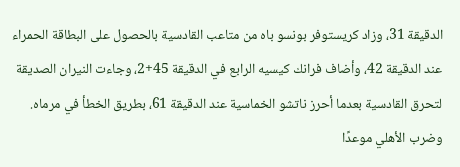الدقيقة 31، وزاد كريستوفر بونسو باه من متاعب القادسية بالحصول على البطاقة الحمراء عند الدقيقة 42، وأضاف فرانك كيسيه الرابع في الدقيقة 45+2، وجاءت النيران الصديقة لتحرق القادسية بعدما أحرز ناتشو الخماسية عند الدقيقة 61، بطريق الخطأ في مرماه.
وضرب الأهلي موعدًا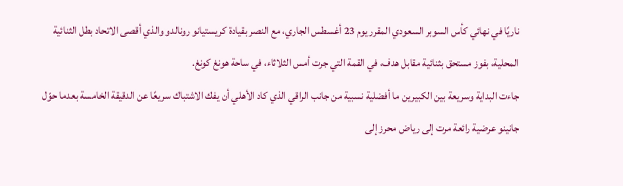ناريًا في نهائي كأس السوبر السعودي المقرر يوم 23 أغسطس الجاري، مع النصر بقيادة كريستيانو رونالدو والذي أقصى الاتحاد بطل الثنائية المحلية، بفوز مستحق بثنائية مقابل هدف، في القمة التي جرت أمس الثلاثاء، في ساحة هونغ كونغ.
جاءت البداية وسريعة بين الكبيرين ما أفضلية نسبية من جانب الراقي الذي كاد الأهلي أن يفك الاشتباك سريعًا عن الدقيقة الخامسة بعدما حوّل جانينو عرضية رائعة مرت إلى رياض محرز إلى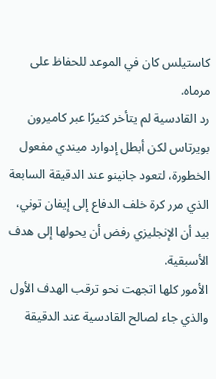كاستيلس كان في الموعد للحفاظ على مرماه.
رد القادسية لم يتأخر كثيرًا عبر كاميرون بويرتاس لكن أبطل إدوارد ميندي مفعول الخطورة، لتعود جانينو عند الدقيقة السابعة الذي مرر كرة خلف الدفاع إلى إيفان توني، بيد أن الإنجليزي رفض أن يحولها إلى هدف الأسبقية.
الأمور كلها اتجهت نحو ترقب الهدف الأول والذي جاء لصالح القادسية عند الدقيقة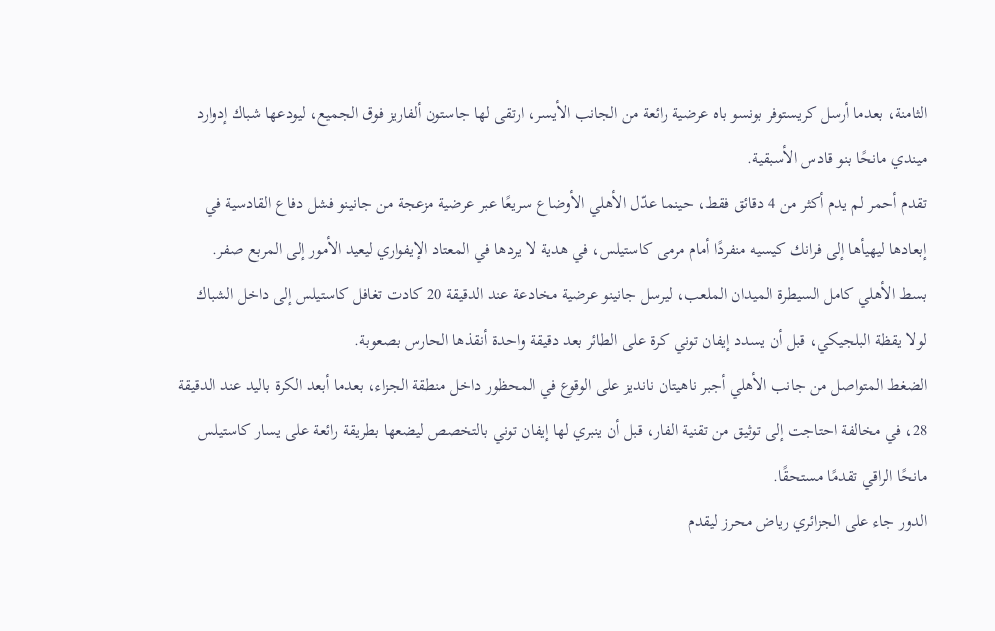الثامنة، بعدما أرسل كريستوفر بونسو باه عرضية رائعة من الجانب الأيسر، ارتقى لها جاستون ألفاريز فوق الجميع، ليودعها شباك إدوارد ميندي مانحًا بنو قادس الأسبقية.
تقدم أحمر لم يدم أكثر من 4 دقائق فقط، حينما عدّل الأهلي الأوضاع سريعًا عبر عرضية مزعجة من جانينو فشل دفاع القادسية في إبعادها ليهيأها إلى فرانك كيسيه منفردًا أمام مرمى كاستيلس، في هدية لا يردها في المعتاد الإيفواري ليعيد الأمور إلى المربع صفر.
بسط الأهلي كامل السيطرة الميدان الملعب، ليرسل جانينو عرضية مخادعة عند الدقيقة 20 كادت تغافل كاستيلس إلى داخل الشباك لولا يقظة البلجيكي، قبل أن يسدد إيفان توني كرة على الطائر بعد دقيقة واحدة أنقذها الحارس بصعوبة.
الضغط المتواصل من جانب الأهلي أجبر ناهيتان نانديز على الوقوع في المحظور داخل منطقة الجزاء، بعدما أبعد الكرة باليد عند الدقيقة 28، في مخالفة احتاجت إلى توثيق من تقنية الفار، قبل أن ينبري لها إيفان توني بالتخصص ليضعها بطريقة رائعة على يسار كاستيلس مانحًا الراقي تقدمًا مستحقًا.
الدور جاء على الجزائري رياض محرز ليقدم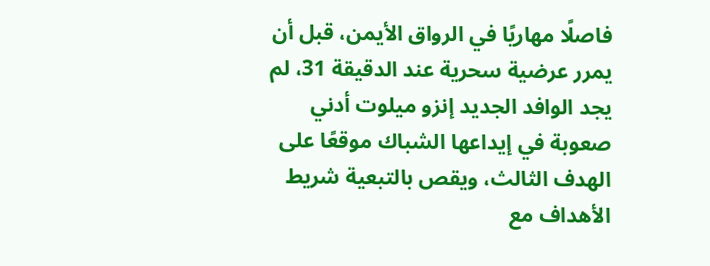فاصلًا مهاريًا في الرواق الأيمن، قبل أن يمرر عرضية سحرية عند الدقيقة 31، لم يجد الوافد الجديد إنزو ميلوت أدني صعوبة في إيداعها الشباك موقعًا على الهدف الثالث، ويقص بالتبعية شريط الأهداف مع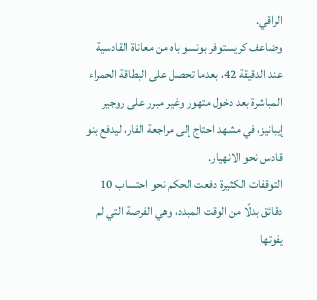الراقي.
وضاعف كريستوفر بونسو باه من معاناة القادسية عند الدقيقة 42، بعدما تحصل على البطاقة الحمراء المباشرة بعد دخول متهور وغير مبرر على روجير إيبانيز، في مشهد احتاج إلى مراجعة الفار، ليدفع بنو قادس نحو الانهيار.
التوقفات الكثيرة دفعت الحكم نحو احتساب 10 دقائق بدلًا من الوقت المبدد، وهي الفرصة التي لم يفوتها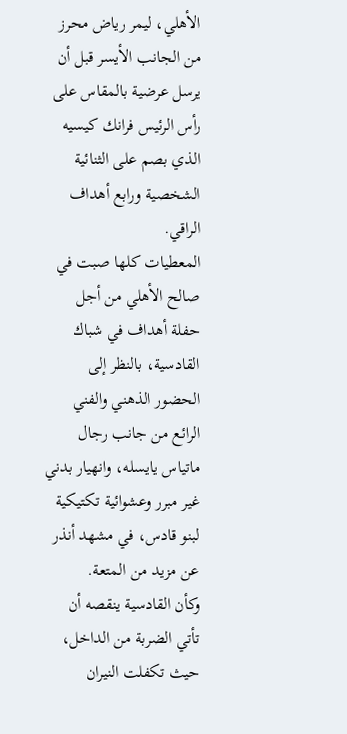الأهلي، ليمر رياض محرز من الجانب الأيسر قبل أن يرسل عرضية بالمقاس على رأس الرئيس فرانك كيسيه الذي بصم على الثنائية الشخصية ورابع أهداف الراقي.
المعطيات كلها صبت في صالح الأهلي من أجل حفلة أهداف في شباك القادسية، بالنظر إلى الحضور الذهني والفني الرائع من جانب رجال ماتياس يايسله، وانهيار بدني غير مبرر وعشوائية تكتيكية لبنو قادس، في مشهد أنذر عن مزيد من المتعة.
وكأن القادسية ينقصه أن تأتي الضربة من الداخل، حيث تكفلت النيران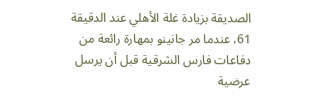الصديقة بزيادة غلة الأهلي عند الدقيقة 61، عندما مر جانينو بمهارة رائعة من دفاعات فارس الشرقية قبل أن يرسل عرضية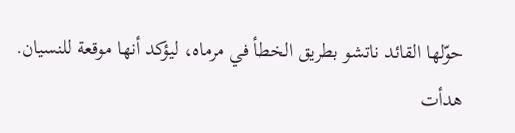حوّلها القائد ناتشو بطريق الخطأ في مرماه، ليؤكد أنها موقعة للنسيان.
هدأت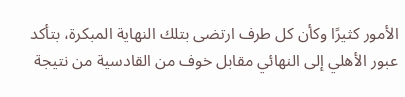الأمور كثيرًا وكأن كل طرف ارتضى بتلك النهاية المبكرة، بتأكد عبور الأهلي إلى النهائي مقابل خوف من القادسية من نتيجة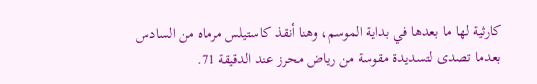كارثية لها ما بعدها في بداية الموسم، وهنا أنقذ كاستيلس مرماه من السادس بعدما تصدى لتسديدة مقوسة من رياض محرز عند الدقيقة 71.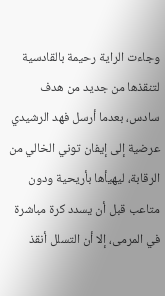وجاءت الراية رحيمة بالقادسية لتنقذها من جديد من هدف سادس، بعدما أرسل فهد الرشيدي عرضية إلى إيفان توني الخالي من الرقابة، ليهيأها بأريحية ودون متاعب قبل أن يسدد كرة مباشرة في المرمى، إلا أن التسلل أنقذ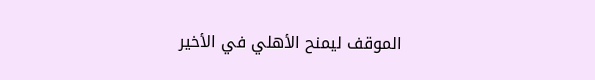الموقف ليمنح الأهلي في الأخير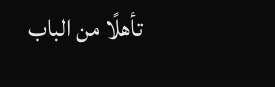تأهلًا من الباب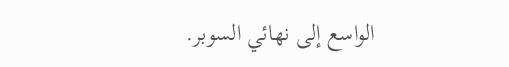الواسع إلى نهائي السوبر.